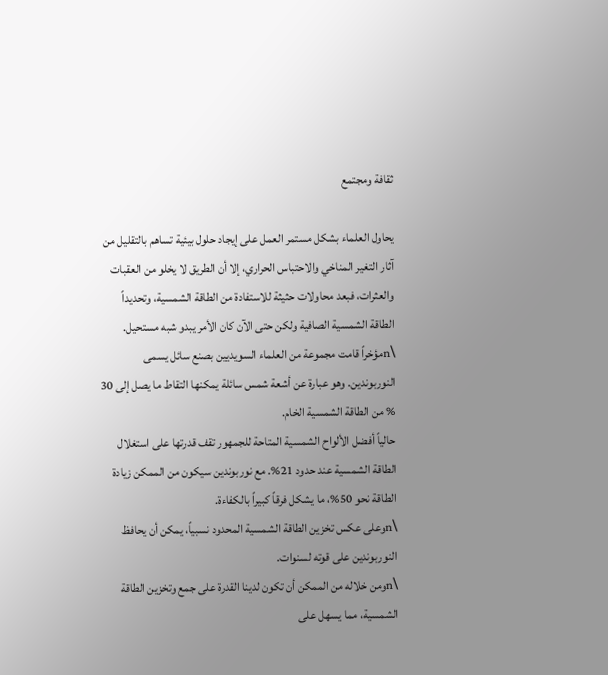ثقافة ومجتمع

يحاول العلماء بشكل مستمر العمل على إيجاد حلول بيئية تساهم بالتقليل من آثار التغير المناخي والاحتباس الحراري، إلا أن الطريق لا يخلو من العقبات والعثرات، فبعد محاولات حثيثة للاستفادة من الطاقة الشمسية، وتحديداً الطاقة الشمسية الصافية ولكن حتى الآن كان الأمر يبدو شبه مستحيل.
\nمؤخراً قامت مجموعة من العلماء السويديين بصنع سائل يسمى النوربوندين. وهو عبارة عن أشعة شمس سائلة يمكنها التقاط ما يصل إلى 30 % من الطاقة الشمسية الخام.
حالياً أفضل الألواح الشمسية المتاحة للجمهور تقف قدرتها على استغلال الطاقة الشمسية عند حدود 21%. مع نوربوندين سيكون من الممكن زيادة الطاقة نحو 50%، ما يشكل فرقاً كبيراً بالكفاءة.
\nوعلى عكس تخزين الطاقة الشمسية المحدود نسبياً، يمكن أن يحافظ النوربوندين على قوته لسنوات.
\nومن خلاله من الممكن أن تكون لدينا القدرة على جمع وتخزين الطاقة الشمسية، مما يسهل على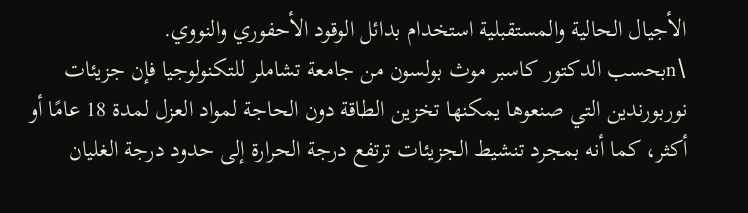الأجيال الحالية والمستقبلية استخدام بدائل الوقود الأحفوري والنووي.
\nبحسب الدكتور كاسبر موث بولسون من جامعة تشاملر للتكنولوجيا فإن جزيئات نوربورندين التي صنعوها يمكنها تخزين الطاقة دون الحاجة لمواد العزل لمدة 18 عامًا أو أكثر، كما أنه بمجرد تنشيط الجزيئات ترتفع درجة الحرارة إلى حدود درجة الغليان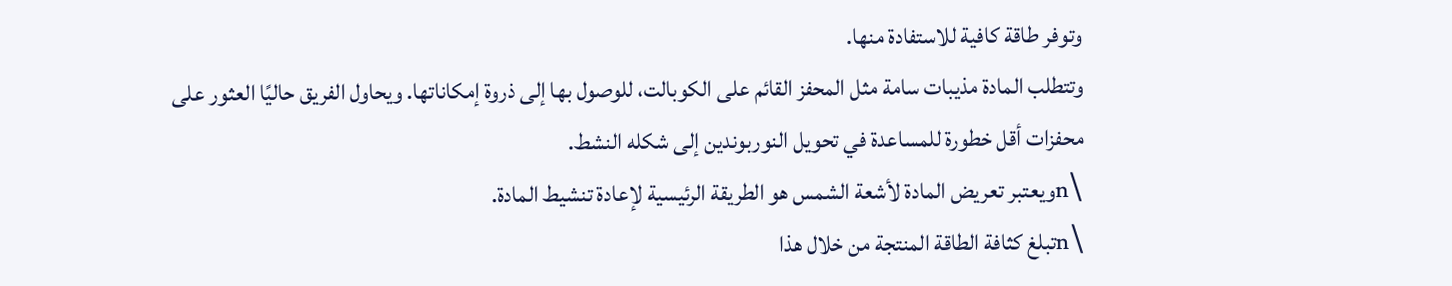وتوفر طاقة كافية للاستفادة منها.
وتتطلب المادة مذيبات سامة مثل المحفز القائم على الكوبالت، للوصول بها إلى ذروة إمكاناتها. ويحاول الفريق حاليًا العثور على محفزات أقل خطورة للمساعدة في تحويل النوربوندين إلى شكله النشط.
\nويعتبر تعريض المادة لأشعة الشمس هو الطريقة الرئيسية لإعادة تنشيط المادة.
\nتبلغ كثافة الطاقة المنتجة من خلال هذا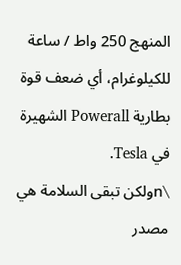المنهج 250 واط / ساعة للكيلوغرام، أي ضعف قوة بطارية Powerall الشهيرة في Tesla.
\nولكن تبقى السلامة هي مصدر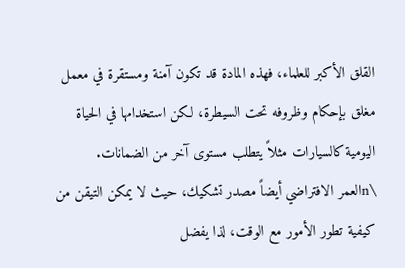القلق الأكبر للعلماء، فهذه المادة قد تكون آمنة ومستقرة في معمل مغلق بإحكام وظروفه تحت السيطرة، لكن استخدامها في الحياة اليومية كالسيارات مثلاً يتطلب مستوى آخر من الضمانات.
\nالعمر الافتراضي أيضاً مصدر تشكيك، حيث لا يمكن التيقن من كيفية تطور الأمور مع الوقت، لذا يفضل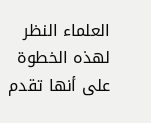العلماء النظر لهذه الخطوة على أنها تقدم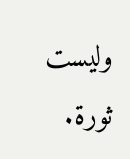وليست ثورة.